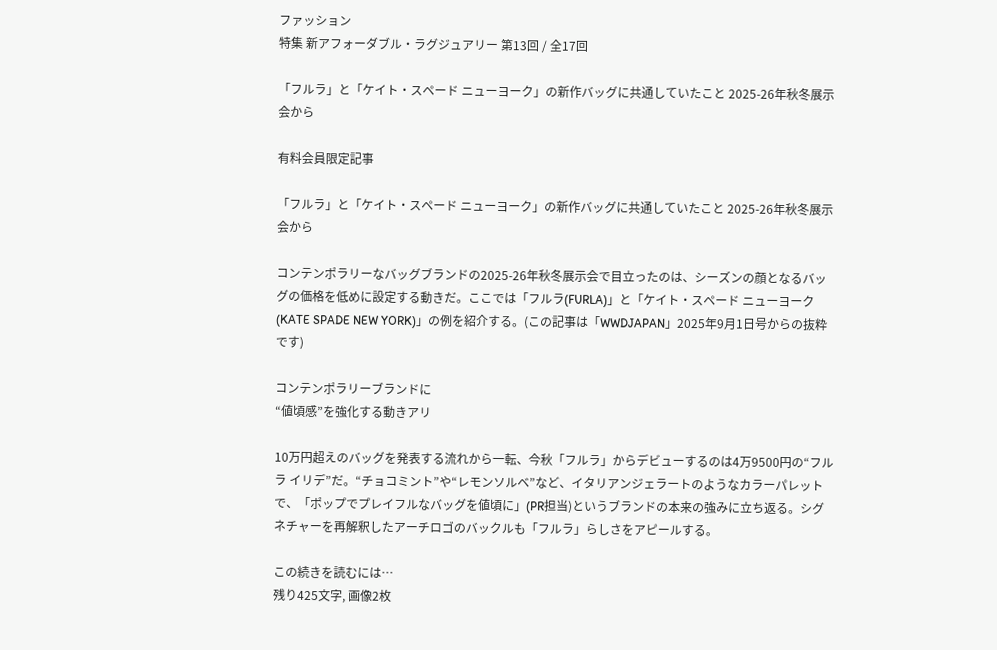ファッション
特集 新アフォーダブル・ラグジュアリー 第13回 / 全17回

「フルラ」と「ケイト・スペード ニューヨーク」の新作バッグに共通していたこと 2025-26年秋冬展示会から

有料会員限定記事

「フルラ」と「ケイト・スペード ニューヨーク」の新作バッグに共通していたこと 2025-26年秋冬展示会から

コンテンポラリーなバッグブランドの2025-26年秋冬展示会で目立ったのは、シーズンの顔となるバッグの価格を低めに設定する動きだ。ここでは「フルラ(FURLA)」と「ケイト・スペード ニューヨーク(KATE SPADE NEW YORK)」の例を紹介する。(この記事は「WWDJAPAN」2025年9月1日号からの抜粋です)

コンテンポラリーブランドに
“値頃感”を強化する動きアリ

10万円超えのバッグを発表する流れから一転、今秋「フルラ」からデビューするのは4万9500円の“フルラ イリデ”だ。“チョコミント”や“レモンソルベ”など、イタリアンジェラートのようなカラーパレットで、「ポップでプレイフルなバッグを値頃に」(PR担当)というブランドの本来の強みに立ち返る。シグネチャーを再解釈したアーチロゴのバックルも「フルラ」らしさをアピールする。

この続きを読むには…
残り425⽂字, 画像2枚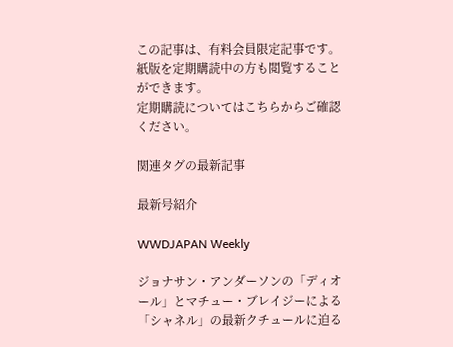この記事は、有料会員限定記事です。
紙版を定期購読中の方も閲覧することができます。
定期購読についてはこちらからご確認ください。

関連タグの最新記事

最新号紹介

WWDJAPAN Weekly

ジョナサン・アンダーソンの「ディオール」とマチュー・ブレイジーによる「シャネル」の最新クチュールに迫る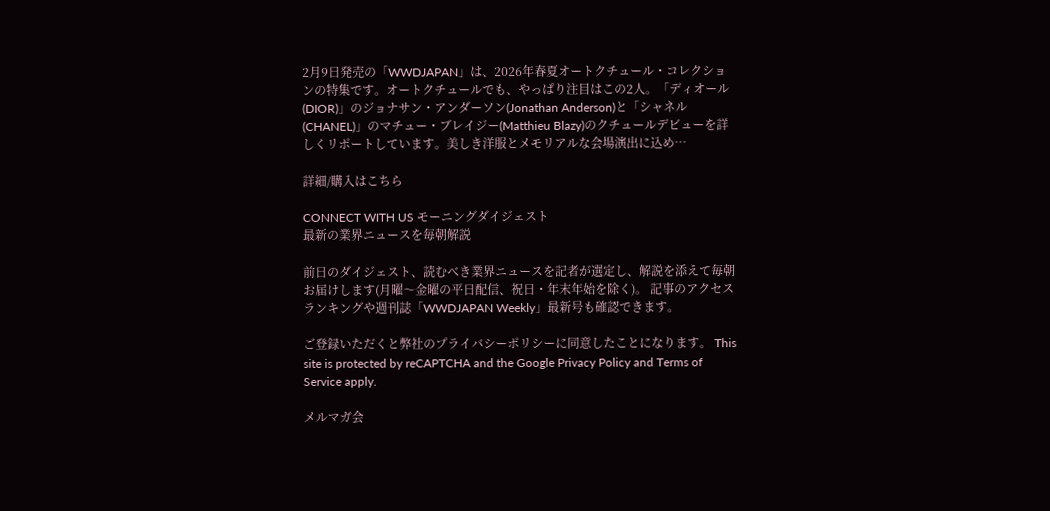2月9日発売の「WWDJAPAN」は、2026年春夏オートクチュール・コレクションの特集です。オートクチュールでも、やっぱり注目はこの2人。「ディオール(DIOR)」のジョナサン・アンダーソン(Jonathan Anderson)と「シャネル(CHANEL)」のマチュー・ブレイジー(Matthieu Blazy)のクチュールデビューを詳しくリポートしています。美しき洋服とメモリアルな会場演出に込め…

詳細/購入はこちら

CONNECT WITH US モーニングダイジェスト
最新の業界ニュースを毎朝解説

前日のダイジェスト、読むべき業界ニュースを記者が選定し、解説を添えて毎朝お届けします(月曜〜金曜の平日配信、祝日・年末年始を除く)。 記事のアクセスランキングや週刊誌「WWDJAPAN Weekly」最新号も確認できます。

ご登録いただくと弊社のプライバシーポリシーに同意したことになります。 This site is protected by reCAPTCHA and the Google Privacy Policy and Terms of Service apply.

メルマガ会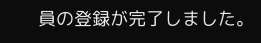員の登録が完了しました。